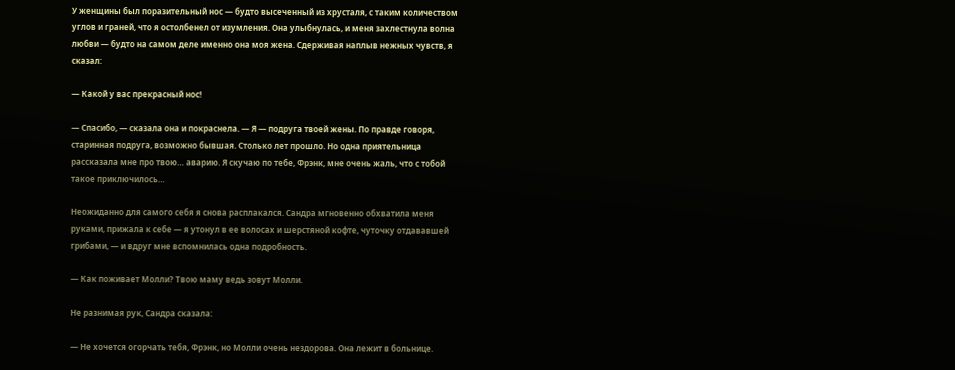У женщины был поразительный нос — будто высеченный из хрусталя, с таким количеством углов и граней, что я остолбенел от изумления. Она улыбнулась, и меня захлестнула волна любви — будто на самом деле именно она моя жена. Сдерживая наплыв нежных чувств, я сказал:

— Какой у вас прекрасный нос!

— Спасибо, — сказала она и покраснела. — Я — подруга твоей жены. По правде говоря, старинная подруга, возможно бывшая. Столько лет прошло. Но одна приятельница рассказала мне про твою… аварию. Я скучаю по тебе, Фрэнк, мне очень жаль, что с тобой такое приключилось…

Неожиданно для самого себя я снова расплакался. Сандра мгновенно обхватила меня руками, прижала к себе — я утонул в ее волосах и шерстяной кофте, чуточку отдававшей грибами, — и вдруг мне вспомнилась одна подробность.

— Как поживает Молли? Твою маму ведь зовут Молли.

Не разнимая рук, Сандра сказала:

— Не хочется огорчать тебя, Фрэнк, но Молли очень нездорова. Она лежит в больнице.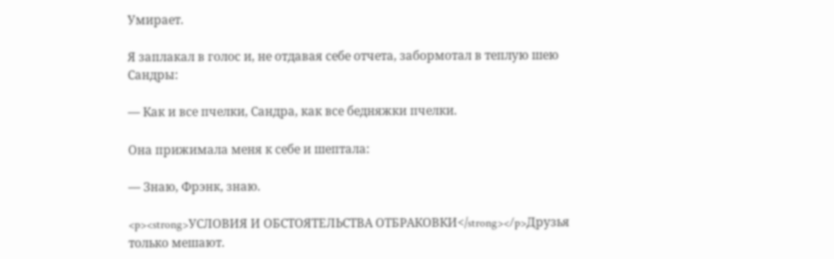Умирает.

Я заплакал в голос и, не отдавая себе отчета, забормотал в теплую шею Сандры:

— Как и все пчелки, Сандра, как все бедняжки пчелки.

Она прижимала меня к себе и шептала:

— Знаю, Фрэнк, знаю.

<p><strong>УСЛОВИЯ И ОБСТОЯТЕЛЬСТВА ОТБРАКОВКИ</strong></p>Друзья только мешают.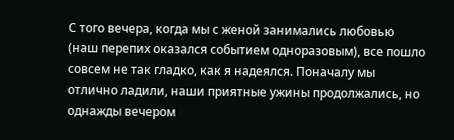С того вечера, когда мы с женой занимались любовью (наш перепих оказался событием одноразовым), все пошло совсем не так гладко, как я надеялся. Поначалу мы отлично ладили, наши приятные ужины продолжались, но однажды вечером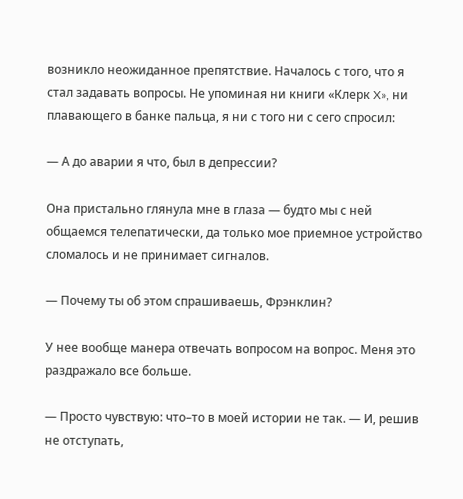возникло неожиданное препятствие. Началось с того, что я стал задавать вопросы. Не упоминая ни книги «Клерк X», ни плавающего в банке пальца, я ни с того ни с сего спросил:

— А до аварии я что, был в депрессии?

Она пристально глянула мне в глаза — будто мы с ней общаемся телепатически, да только мое приемное устройство сломалось и не принимает сигналов.

— Почему ты об этом спрашиваешь, Фрэнклин?

У нее вообще манера отвечать вопросом на вопрос. Меня это раздражало все больше.

— Просто чувствую: что–то в моей истории не так. — И, решив не отступать,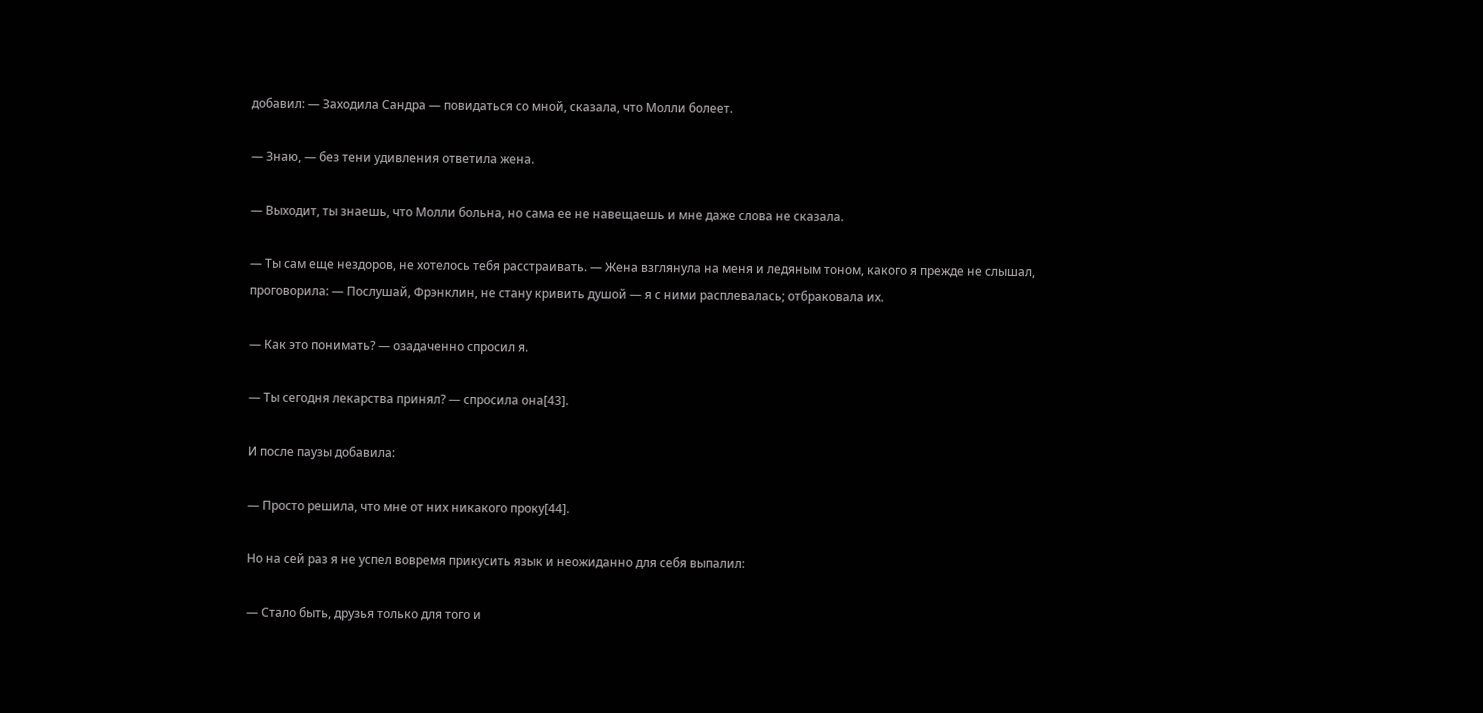добавил: — Заходила Сандра — повидаться со мной, сказала, что Молли болеет.

— Знаю, — без тени удивления ответила жена.

— Выходит, ты знаешь, что Молли больна, но сама ее не навещаешь и мне даже слова не сказала.

— Ты сам еще нездоров, не хотелось тебя расстраивать. — Жена взглянула на меня и ледяным тоном, какого я прежде не слышал, проговорила: — Послушай, Фрэнклин, не стану кривить душой — я с ними расплевалась; отбраковала их.

— Как это понимать? — озадаченно спросил я.

— Ты сегодня лекарства принял? — спросила она[43].

И после паузы добавила:

— Просто решила, что мне от них никакого проку[44].

Но на сей раз я не успел вовремя прикусить язык и неожиданно для себя выпалил:

— Стало быть, друзья только для того и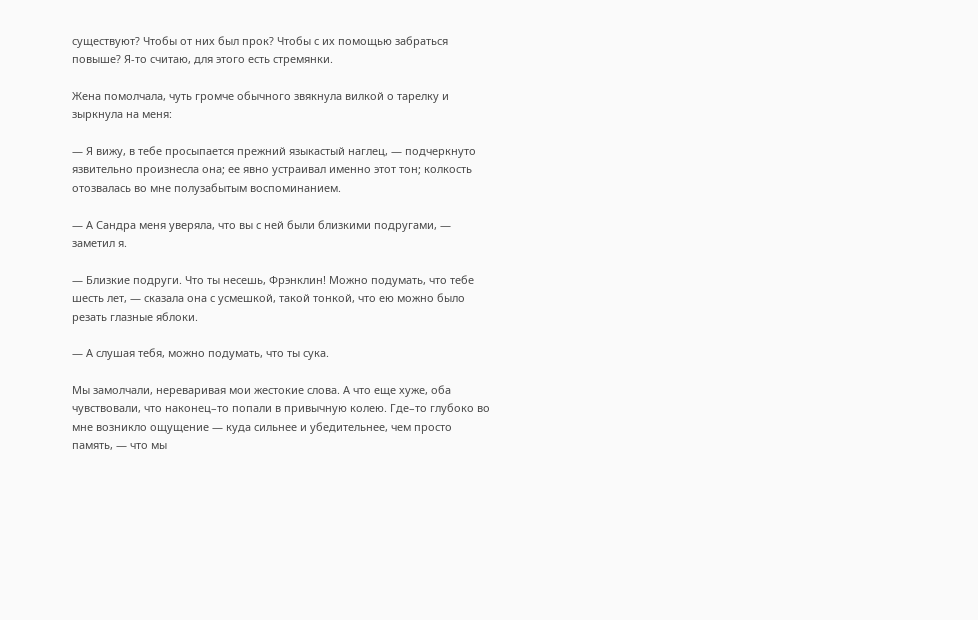существуют? Чтобы от них был прок? Чтобы с их помощью забраться повыше? Я‑то считаю, для этого есть стремянки.

Жена помолчала, чуть громче обычного звякнула вилкой о тарелку и зыркнула на меня:

— Я вижу, в тебе просыпается прежний языкастый наглец, — подчеркнуто язвительно произнесла она; ее явно устраивал именно этот тон; колкость отозвалась во мне полузабытым воспоминанием.

— А Сандра меня уверяла, что вы с ней были близкими подругами, — заметил я.

— Близкие подруги. Что ты несешь, Фрэнклин! Можно подумать, что тебе шесть лет, — сказала она с усмешкой, такой тонкой, что ею можно было резать глазные яблоки.

— А слушая тебя, можно подумать, что ты сука.

Мы замолчали, нереваривая мои жестокие слова. А что еще хуже, оба чувствовали, что наконец–то попали в привычную колею. Где–то глубоко во мне возникло ощущение — куда сильнее и убедительнее, чем просто память, — что мы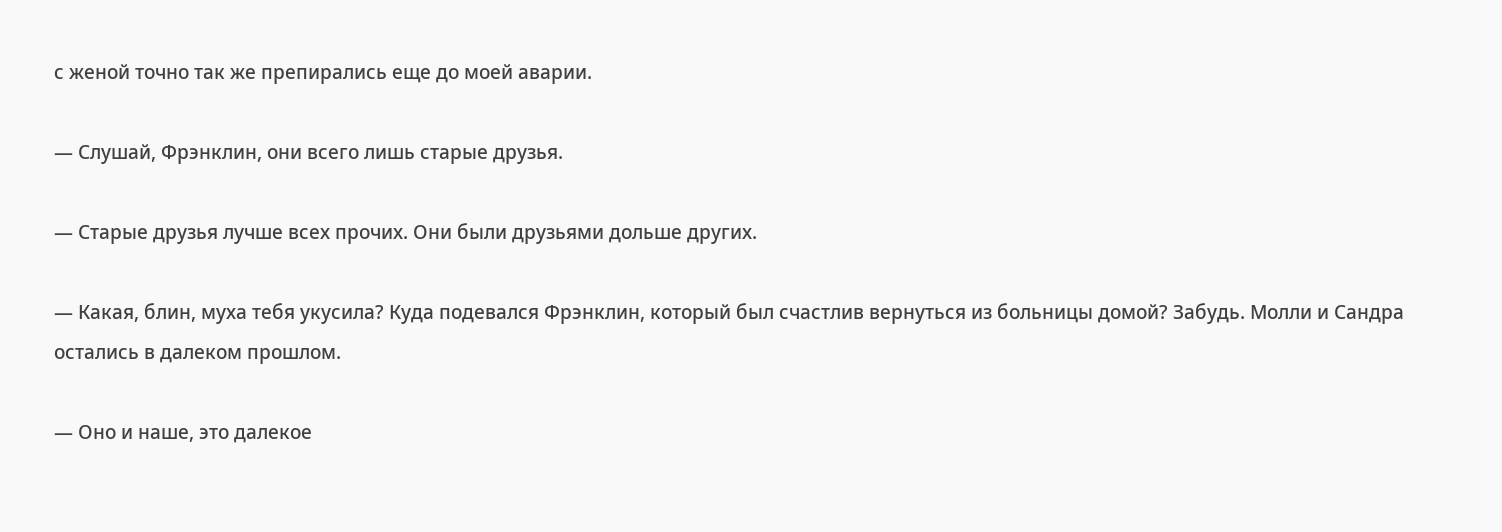с женой точно так же препирались еще до моей аварии.

— Слушай, Фрэнклин, они всего лишь старые друзья.

— Старые друзья лучше всех прочих. Они были друзьями дольше других.

— Какая, блин, муха тебя укусила? Куда подевался Фрэнклин, который был счастлив вернуться из больницы домой? Забудь. Молли и Сандра остались в далеком прошлом.

— Оно и наше, это далекое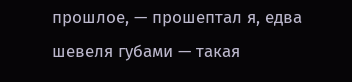прошлое, — прошептал я, едва шевеля губами — такая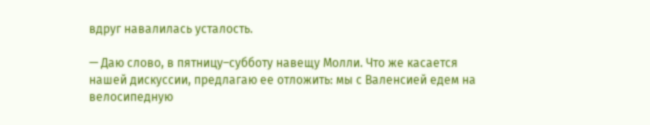вдруг навалилась усталость.

— Даю слово, в пятницу–субботу навещу Молли. Что же касается нашей дискуссии, предлагаю ее отложить: мы с Валенсией едем на велосипедную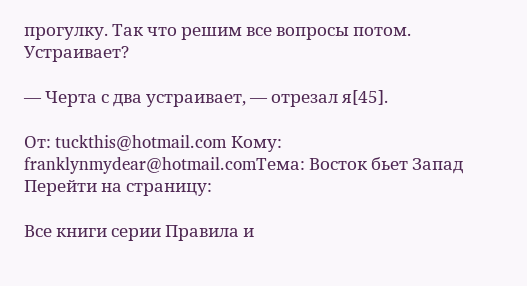прогулку. Так что решим все вопросы потом. Устраивает?

— Черта с два устраивает, — отрезал я[45].

От: tuckthis@hotmail.com Кому: franklynmydear@hotmail.comТема: Восток бьет Запад
Перейти на страницу:

Все книги серии Правила и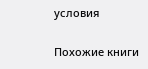условия

Похожие книги